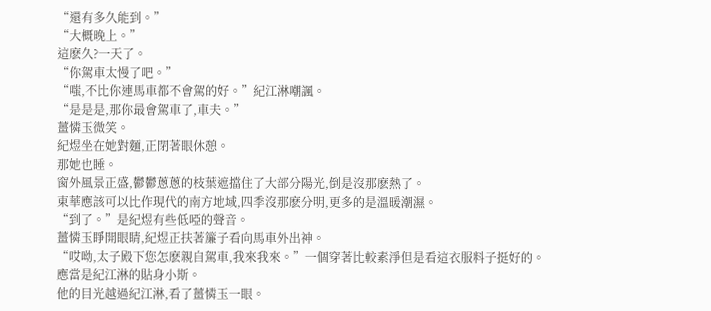“還有多久能到。”
“大概晚上。”
這麽久?一天了。
“你駕車太慢了吧。”
“嗤,不比你連馬車都不會駕的好。”紀江淋嘲諷。
“是是是,那你最會駕車了,車夫。”
薑憐玉微笑。
紀煜坐在她對麵,正閉著眼休憩。
那她也睡。
窗外風景正盛,鬱鬱蔥蔥的枝葉遮擋住了大部分陽光,倒是沒那麽熱了。
東華應該可以比作現代的南方地域,四季沒那麽分明,更多的是溫暖潮濕。
“到了。”是紀煜有些低啞的聲音。
薑憐玉睜開眼睛,紀煜正扶著簾子看向馬車外出神。
“哎呦,太子殿下您怎麽親自駕車,我來我來。”一個穿著比較素淨但是看這衣服料子挺好的。
應當是紀江淋的貼身小斯。
他的目光越過紀江淋,看了薑憐玉一眼。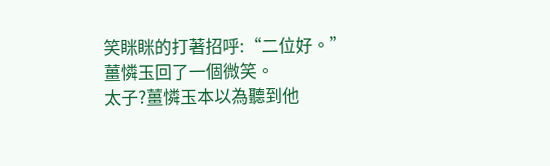笑眯眯的打著招呼:“二位好。”
薑憐玉回了一個微笑。
太子?薑憐玉本以為聽到他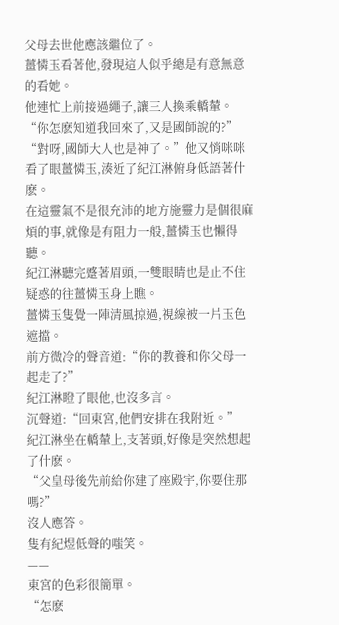父母去世他應該繼位了。
薑憐玉看著他,發現這人似乎總是有意無意的看她。
他連忙上前接過繩子,讓三人換乘轎輦。
“你怎麽知道我回來了,又是國師說的?”
“對呀,國師大人也是神了。”他又悄咪咪看了眼薑憐玉,湊近了紀江淋俯身低語著什麽。
在這靈氣不是很充沛的地方施靈力是個很麻煩的事,就像是有阻力一般,薑憐玉也懶得聽。
紀江淋聽完蹙著眉頭,一雙眼睛也是止不住疑惑的往薑憐玉身上瞧。
薑憐玉隻覺一陣清風掠過,視線被一片玉色遮擋。
前方微冷的聲音道:“你的教養和你父母一起走了?”
紀江淋瞪了眼他,也沒多言。
沉聲道:“回東宮,他們安排在我附近。”
紀江淋坐在轎輦上,支著頭,好像是突然想起了什麽。
“父皇母後先前給你建了座殿宇,你要住那嗎?”
沒人應答。
隻有紀煜低聲的嗤笑。
——
東宮的色彩很簡單。
“怎麽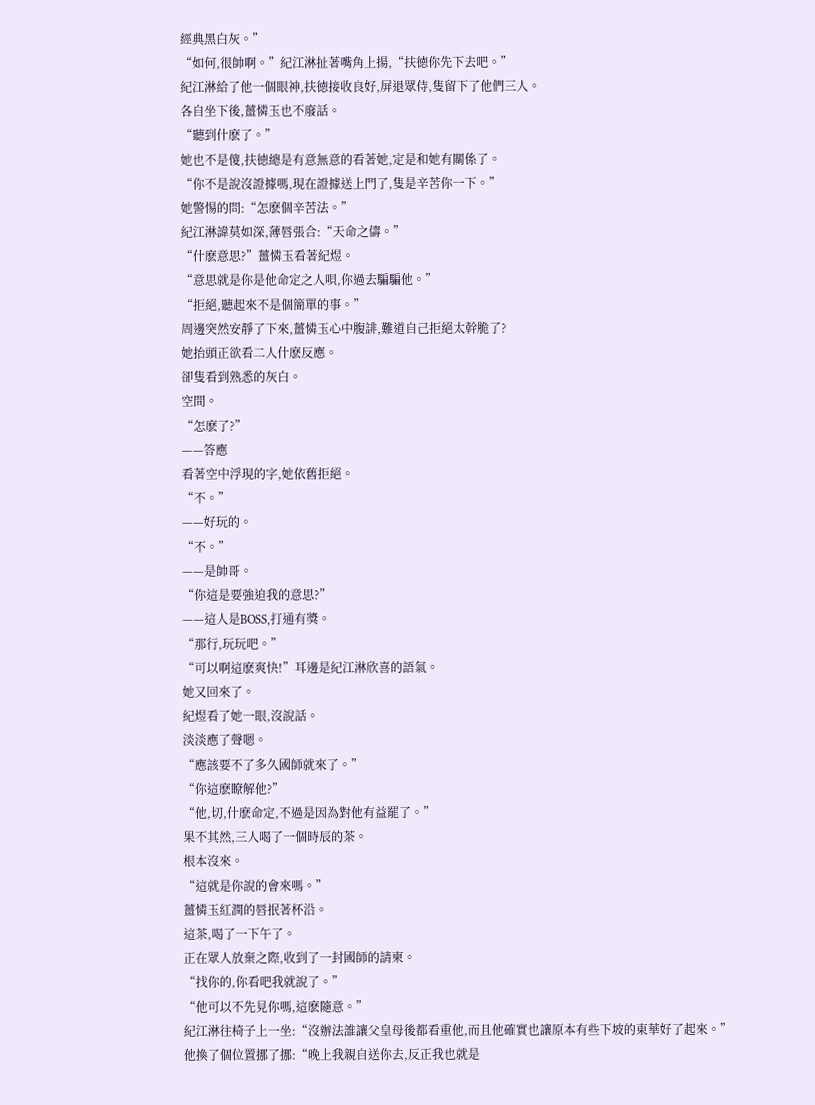經典黑白灰。”
“如何,很帥啊。”紀江淋扯著嘴角上揚,“扶徳你先下去吧。”
紀江淋給了他一個眼神,扶徳接收良好,屏退眾侍,隻留下了他們三人。
各自坐下後,薑憐玉也不廢話。
“聽到什麽了。”
她也不是傻,扶徳總是有意無意的看著她,定是和她有關係了。
“你不是說沒證據嗎,現在證據送上門了,隻是辛苦你一下。”
她警惕的問:“怎麽個辛苦法。”
紀江淋諱莫如深,薄唇張合:“天命之儔。”
“什麽意思?”薑憐玉看著紀煜。
“意思就是你是他命定之人唄,你過去騙騙他。”
“拒絕,聽起來不是個簡單的事。”
周邊突然安靜了下來,薑憐玉心中腹誹,難道自己拒絕太幹脆了?
她抬頭正欲看二人什麽反應。
卻隻看到熟悉的灰白。
空間。
“怎麽了?”
——答應
看著空中浮現的字,她依舊拒絕。
“不。”
——好玩的。
“不。”
——是帥哥。
“你這是要強迫我的意思?”
——這人是BOSS,打通有獎。
“那行,玩玩吧。”
“可以啊這麽爽快!”耳邊是紀江淋欣喜的語氣。
她又回來了。
紀煜看了她一眼,沒說話。
淡淡應了聲嗯。
“應該要不了多久國師就來了。”
“你這麽瞭解他?”
“他,切,什麽命定,不過是因為對他有益罷了。”
果不其然,三人喝了一個時辰的茶。
根本沒來。
“這就是你說的會來嗎。”
薑憐玉紅潤的唇抿著杯沿。
這茶,喝了一下午了。
正在眾人放棄之際,收到了一封國師的請柬。
“找你的,你看吧我就說了。”
“他可以不先見你嗎,這麽隨意。”
紀江淋往椅子上一坐:“沒辦法誰讓父皇母後都看重他,而且他確實也讓原本有些下坡的東華好了起來。”
他換了個位置挪了挪:“晚上我親自送你去,反正我也就是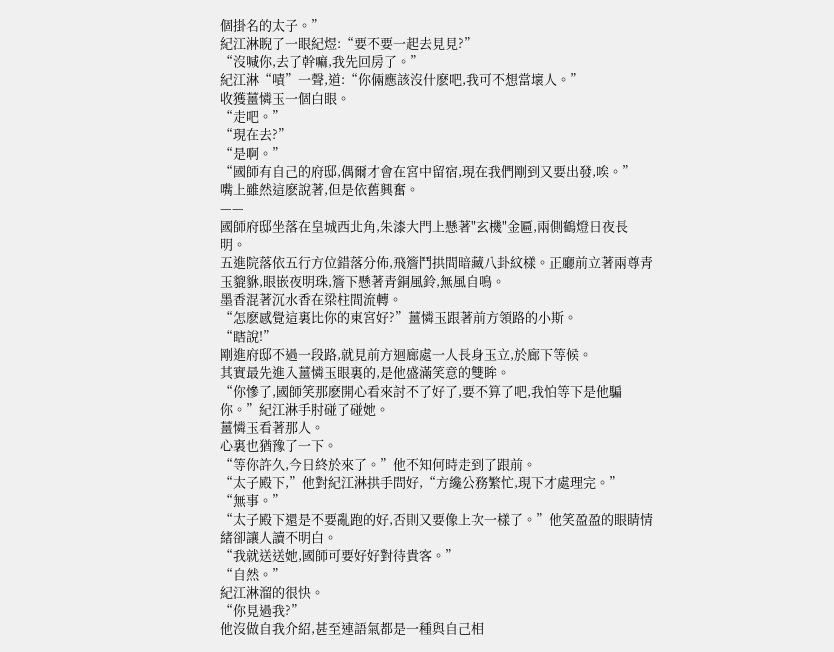個掛名的太子。”
紀江淋睨了一眼紀煜:“要不要一起去見見?”
“沒喊你,去了幹嘛,我先回房了。”
紀江淋“嘖”一聲,道:“你倆應該沒什麽吧,我可不想當壞人。”
收獲薑憐玉一個白眼。
“走吧。”
“現在去?”
“是啊。”
“國師有自己的府邸,偶爾才會在宮中留宿,現在我們剛到又要出發,唉。”
嘴上雖然這麽說著,但是依舊興奮。
——
國師府邸坐落在皇城西北角,朱漆大門上懸著"玄機"金匾,兩側鶴燈日夜長明。
五進院落依五行方位錯落分佈,飛簷鬥拱間暗藏八卦紋樣。正廳前立著兩尊青玉貔貅,眼嵌夜明珠,簷下懸著青銅風鈴,無風自鳴。
墨香混著沉水香在梁柱間流轉。
“怎麽感覺這裏比你的東宮好?”薑憐玉跟著前方領路的小斯。
“瞎說!”
剛進府邸不過一段路,就見前方迴廊處一人長身玉立,於廊下等候。
其實最先進入薑憐玉眼裏的,是他盛滿笑意的雙眸。
“你慘了,國師笑那麽開心看來討不了好了,要不算了吧,我怕等下是他騙你。”紀江淋手肘碰了碰她。
薑憐玉看著那人。
心裏也猶豫了一下。
“等你許久,今日終於來了。”他不知何時走到了跟前。
“太子殿下,”他對紀江淋拱手問好,“方纔公務繁忙,現下才處理完。”
“無事。”
“太子殿下還是不要亂跑的好,否則又要像上次一樣了。”他笑盈盈的眼睛情緒卻讓人讀不明白。
“我就送送她,國師可要好好對待貴客。”
“自然。”
紀江淋溜的很快。
“你見過我?”
他沒做自我介紹,甚至連語氣都是一種與自己相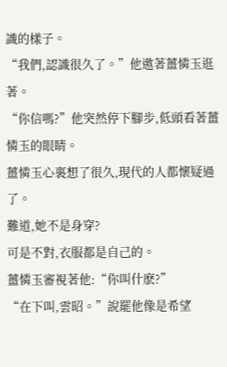識的樣子。
“我們,認識很久了。”他邀著薑憐玉逛著。
“你信嗎?”他突然停下腳步,低頭看著薑憐玉的眼睛。
薑憐玉心裏想了很久,現代的人都懷疑過了。
難道,她不是身穿?
可是不對,衣服都是自己的。
薑憐玉審視著他:“你叫什麽?”
“在下叫,雲昭。”說罷他像是希望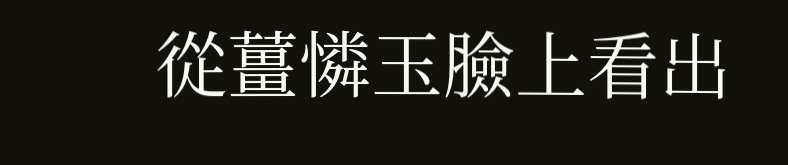從薑憐玉臉上看出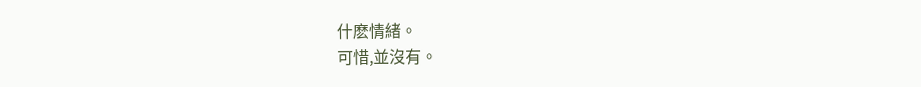什麽情緒。
可惜,並沒有。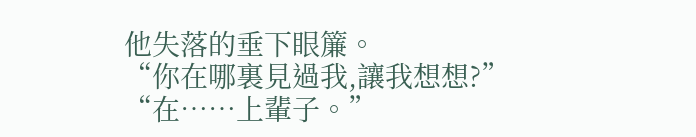他失落的垂下眼簾。
“你在哪裏見過我,讓我想想?”
“在……上輩子。”